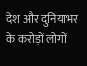देश और दुनियाभर के करोड़ों लोगों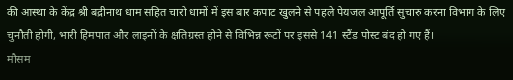की आस्था के केंद्र श्री बद्रीनाथ धाम सहित चारो धामों में इस बार कपाट खुलने से पहले पेयजल आपूर्ति सुचारु करना विभाग के लिए चुनौती होगी, भारी हिमपात और लाइनों के क्षतिग्रस्त होने से विभिन्न रूटों पर इससे 141 स्टैंड पोस्ट बंद हो गए हैं।
मौसम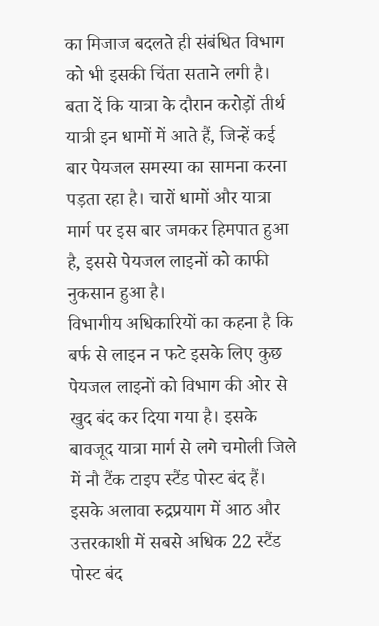का मिजाज बदलते ही संबंधित विभाग को भी इसकी चिंता सताने लगी है। बता दें कि यात्रा के दौरान करोड़ों तीर्थ यात्री इन धामों में आते हैं, जिन्हें कई बार पेयजल समस्या का सामना करना पड़ता रहा है। चारों धामों और यात्रा मार्ग पर इस बार जमकर हिमपात हुआ है, इससे पेयजल लाइनों को काफी नुकसान हुआ है।
विभागीय अधिकारियों का कहना है कि बर्फ से लाइन न फटे इसके लिए कुछ पेयजल लाइनों को विभाग की ओर से खुद बंद कर दिया गया है। इसके बावजूद यात्रा मार्ग से लगे चमोली जिले में नौ टैंक टाइप स्टैंड पोस्ट बंद हैं। इसके अलावा रुद्रप्रयाग में आठ और उत्तरकाशी में सबसे अधिक 22 स्टैंड पोस्ट बंद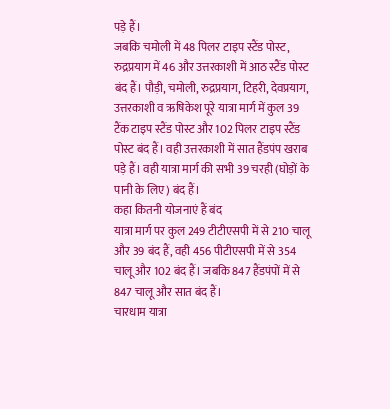पड़े हैं।
जबकि चमोली में 48 पिलर टाइप स्टैंड पोस्ट, रुद्रप्रयाग में 46 और उत्तरकाशी में आठ स्टैंड पोस्ट बंद हैं। पौड़ी, चमोली, रुद्रप्रयाग, टिहरी, देवप्रयाग, उत्तरकाशी व ऋषिकेश पूरे यात्रा मार्ग में कुल 39 टैंक टाइप स्टैंड पोस्ट और 102 पिलर टाइप स्टैंड पोस्ट बंद हैं। वही उत्तरकाशी में सात हैंडपंप खराब पड़े हैं। वही यात्रा मार्ग की सभी 39 चरही (घोड़ों के पानी के लिए) बंद हैं।
कहा कितनी योजनाएं हैं बंद
यात्रा मार्ग पर कुल 249 टीटीएसपी में से 210 चालू और 39 बंद हैं, वही 456 पीटीएसपी में से 354 चालू और 102 बंद हैं। जबकि 847 हैंडपंपों में से 847 चालू और सात बंद हैं।
चारधाम यात्रा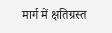मार्ग में क्षतिग्रस्त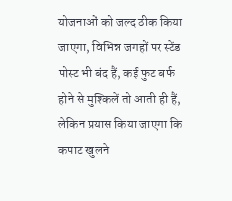योजनाओं को जल्द ठीक किया जाएगा, विभिन्न जगहों पर स्टेंड पोस्ट भी बंद हैं, कई फुट बर्फ होने से मुश्किलें तो आती ही हैं, लेकिन प्रयास किया जाएगा कि कपाट खुलने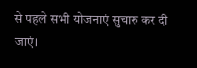से पहले सभी योजनाएं सुचारु कर दी जाएं।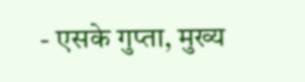- एसके गुप्ता, मुख्य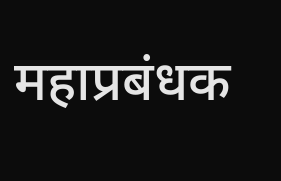महाप्रबंधक